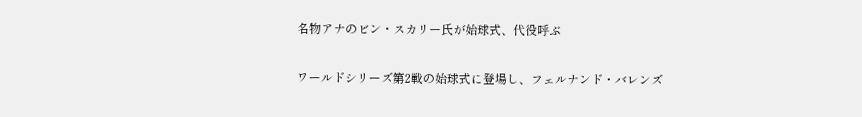名物アナのビン・スカリー氏が始球式、代役呼ぶ

ワールドシリーズ第2戦の始球式に登場し、フェルナンド・バレンズ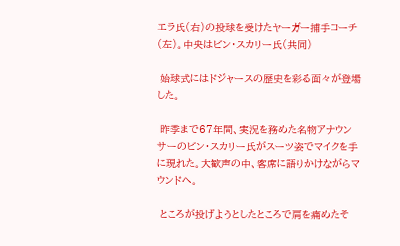エラ氏(右)の投球を受けたヤーガー捕手コーチ(左)。中央はビン・スカリー氏(共同)

 始球式にはドジャースの歴史を彩る面々が登場した。

 昨季まで67年間、実況を務めた名物アナウンサーのビン・スカリー氏がスーツ姿でマイクを手に現れた。大歓声の中、客席に語りかけながらマウンドへ。

 ところが投げようとしたところで肩を痛めたそ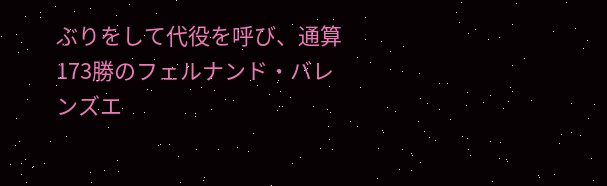ぶりをして代役を呼び、通算173勝のフェルナンド・バレンズエ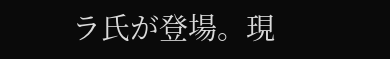ラ氏が登場。現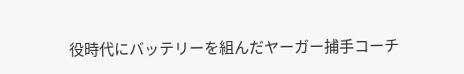役時代にバッテリーを組んだヤーガー捕手コーチ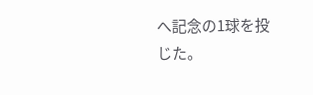へ記念の1球を投じた。